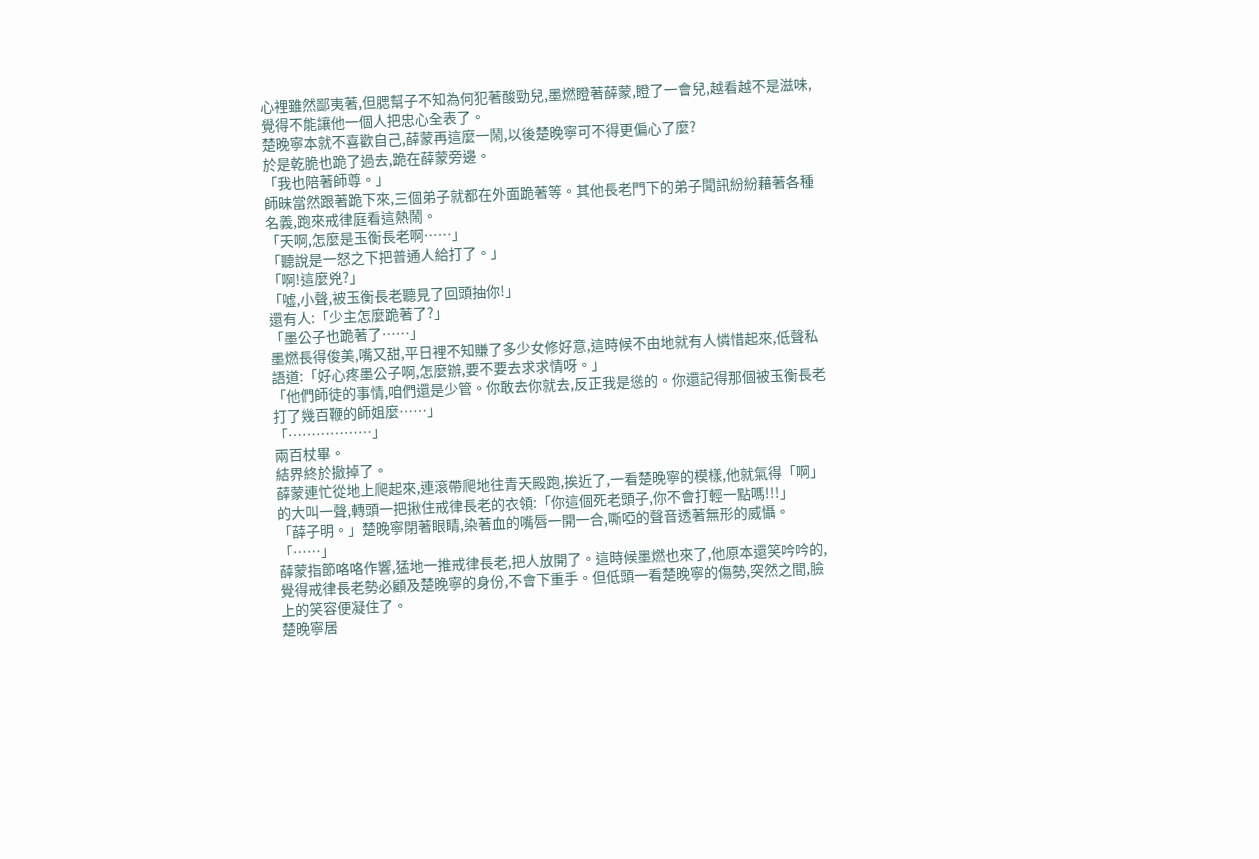心裡雖然鄙夷著,但腮幫子不知為何犯著酸勁兒,墨燃瞪著薛蒙,瞪了一會兒,越看越不是滋味,覺得不能讓他一個人把忠心全表了。
楚晚寧本就不喜歡自己,薛蒙再這麼一鬧,以後楚晚寧可不得更偏心了麼?
於是乾脆也跪了過去,跪在薛蒙旁邊。
「我也陪著師尊。」
師昧當然跟著跪下來,三個弟子就都在外面跪著等。其他長老門下的弟子聞訊紛紛藉著各種名義,跑來戒律庭看這熱鬧。
「天啊,怎麼是玉衡長老啊……」
「聽說是一怒之下把普通人給打了。」
「啊!這麼兇?」
「噓,小聲,被玉衡長老聽見了回頭抽你!」
還有人:「少主怎麼跪著了?」
「墨公子也跪著了……」
墨燃長得俊美,嘴又甜,平日裡不知賺了多少女修好意,這時候不由地就有人憐惜起來,低聲私語道:「好心疼墨公子啊,怎麼辦,要不要去求求情呀。」
「他們師徒的事情,咱們還是少管。你敢去你就去,反正我是慫的。你還記得那個被玉衡長老打了幾百鞭的師姐麼……」
「………………」
兩百杖畢。
結界終於撤掉了。
薛蒙連忙從地上爬起來,連滾帶爬地往青天殿跑,挨近了,一看楚晚寧的模樣,他就氣得「啊」的大叫一聲,轉頭一把揪住戒律長老的衣領:「你這個死老頭子,你不會打輕一點嗎!!!」
「薛子明。」楚晚寧閉著眼睛,染著血的嘴唇一開一合,嘶啞的聲音透著無形的威懾。
「……」
薛蒙指節咯咯作響,猛地一推戒律長老,把人放開了。這時候墨燃也來了,他原本還笑吟吟的,覺得戒律長老勢必顧及楚晚寧的身份,不會下重手。但低頭一看楚晚寧的傷勢,突然之間,臉上的笑容便凝住了。
楚晚寧居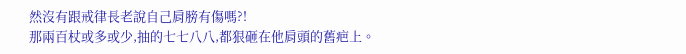然沒有跟戒律長老說自己肩膀有傷嗎?!
那兩百杖或多或少,抽的七七八八,都狠砸在他肩頭的舊疤上。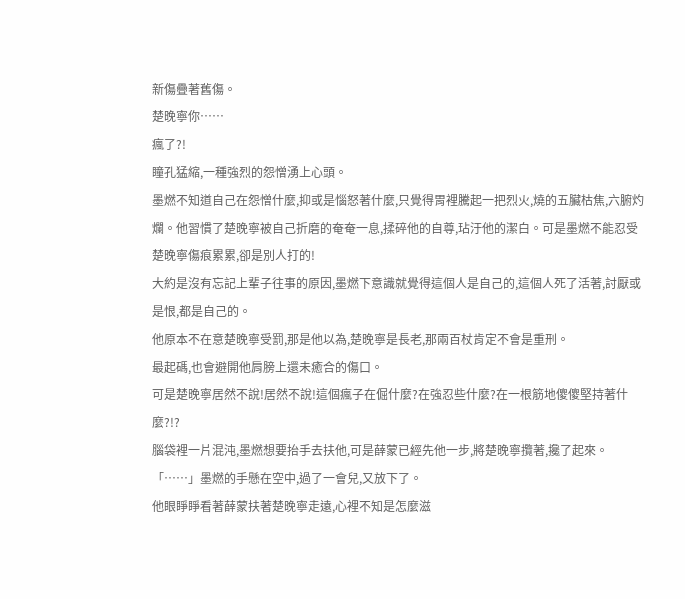新傷疊著舊傷。
楚晚寧你……
瘋了?!
瞳孔猛縮,一種強烈的怨憎湧上心頭。
墨燃不知道自己在怨憎什麼,抑或是惱怒著什麼,只覺得胃裡騰起一把烈火,燒的五臟枯焦,六腑灼爛。他習慣了楚晚寧被自己折磨的奄奄一息,揉碎他的自尊,玷汙他的潔白。可是墨燃不能忍受楚晚寧傷痕累累,卻是別人打的!
大約是沒有忘記上輩子往事的原因,墨燃下意識就覺得這個人是自己的,這個人死了活著,討厭或是恨,都是自己的。
他原本不在意楚晚寧受罰,那是他以為,楚晚寧是長老,那兩百杖肯定不會是重刑。
最起碼,也會避開他肩膀上還未癒合的傷口。
可是楚晚寧居然不說!居然不說!這個瘋子在倔什麼?在強忍些什麼?在一根筋地傻傻堅持著什麼?!?
腦袋裡一片混沌,墨燃想要抬手去扶他,可是薛蒙已經先他一步,將楚晚寧攬著,攙了起來。
「……」墨燃的手懸在空中,過了一會兒,又放下了。
他眼睜睜看著薛蒙扶著楚晚寧走遠,心裡不知是怎麼滋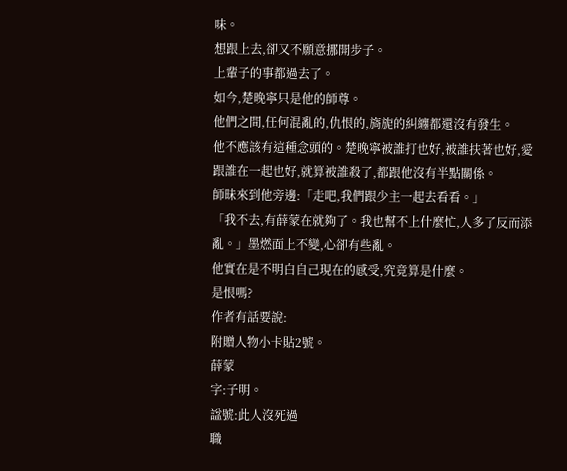味。
想跟上去,卻又不願意挪開步子。
上輩子的事都過去了。
如今,楚晚寧只是他的師尊。
他們之間,任何混亂的,仇恨的,旖旎的糾纏都還沒有發生。
他不應該有這種念頭的。楚晚寧被誰打也好,被誰扶著也好,愛跟誰在一起也好,就算被誰殺了,都跟他沒有半點關係。
師昧來到他旁邊:「走吧,我們跟少主一起去看看。」
「我不去,有薛蒙在就夠了。我也幫不上什麼忙,人多了反而添亂。」墨燃面上不變,心卻有些亂。
他實在是不明白自己現在的感受,究竟算是什麼。
是恨嗎?
作者有話要說:
附贈人物小卡貼2號。
薛蒙
字:子明。
諡號:此人沒死過
職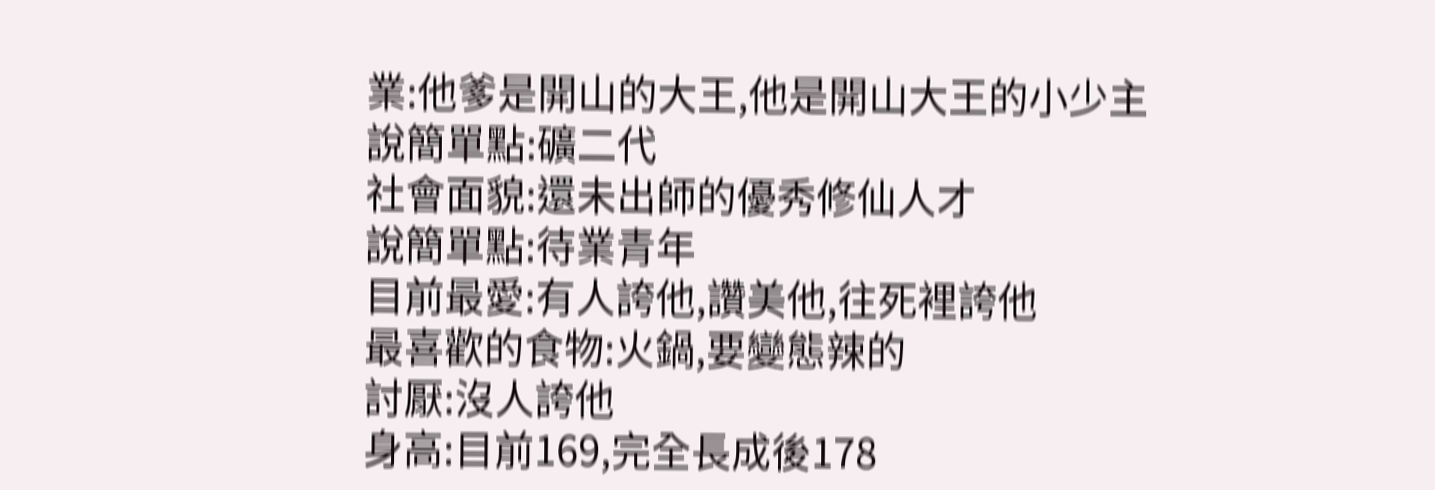業:他爹是開山的大王,他是開山大王的小少主
說簡單點:礦二代
社會面貌:還未出師的優秀修仙人才
說簡單點:待業青年
目前最愛:有人誇他,讚美他,往死裡誇他
最喜歡的食物:火鍋,要變態辣的
討厭:沒人誇他
身高:目前169,完全長成後178